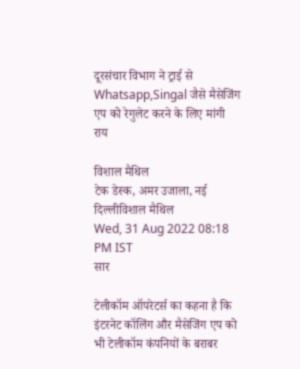दूरसंचार विभाग ने ट्राई से Whatsapp,Singal जैसे मैसेजिंग एप को रेगुलेट करने के लिए मांगी राय

विशाल मैथिल
टेक डेस्क, अमर उजाला, नई दिल्लीविशाल मैथिल
Wed, 31 Aug 2022 08:18 PM IST
सार

टेलीकॉम ऑपरेटर्स का कहना है कि इंटरनेट कॉलिंग और मैसेजिंग एप को भी टेलीकॉम कंपनियों के बराबर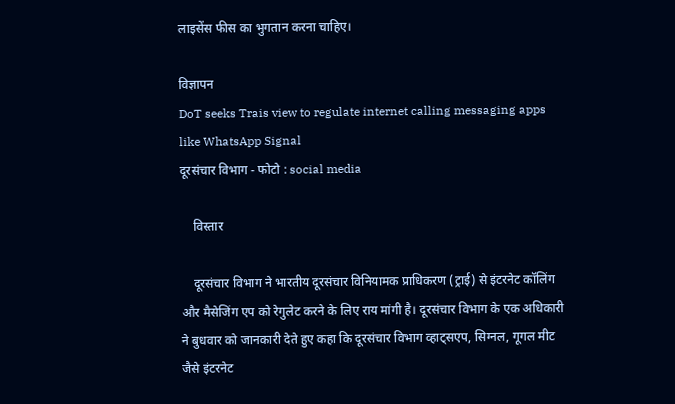लाइसेंस फीस का भुगतान करना चाहिए।

विज्ञापन
DoT seeks Trais view to regulate internet calling messaging apps like WhatsApp Signal
दूरसंचार विभाग - फोटो : social media

    विस्तार

    दूरसंचार विभाग ने भारतीय दूरसंचार विनियामक प्राधिकरण (ट्राई) से इंटरनेट कॉलिंग और मैसेजिंग एप को रेगुलेट करने के लिए राय मांगी है। दूरसंचार विभाग के एक अधिकारी ने बुधवार को जानकारी देते हुए कहा कि दूरसंचार विभाग व्हाट्सएप, सिग्नल, गूगल मीट जैसे इंटरनेट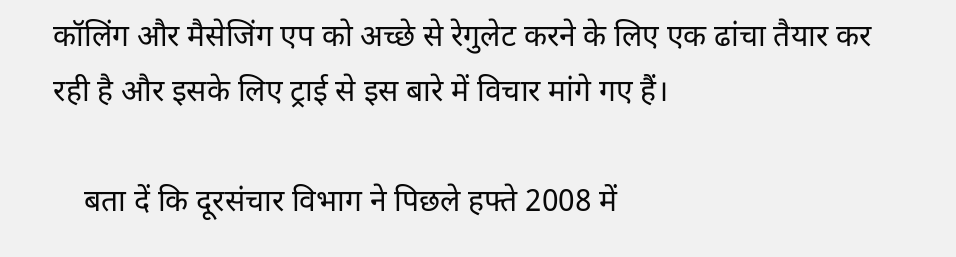कॉलिंग और मैसेजिंग एप को अच्छे से रेगुलेट करने के लिए एक ढांचा तैयार कर रही है और इसके लिए ट्राई से इस बारे में विचार मांगे गए हैं।

    बता दें कि दूरसंचार विभाग ने पिछले हफ्ते 2008 में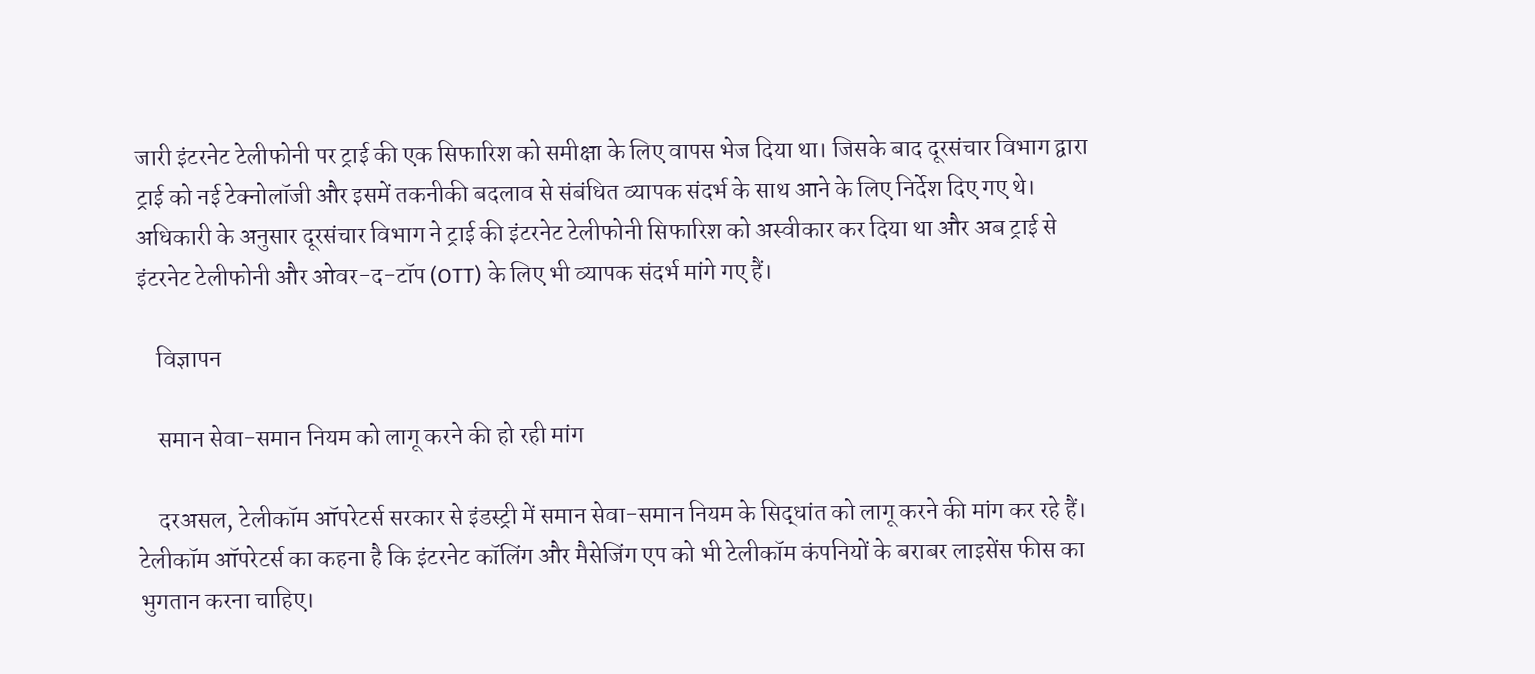जारी इंटरनेट टेलीफोनी पर ट्राई की एक सिफारिश को समीक्षा के लिए वापस भेज दिया था। जिसके बाद दूरसंचार विभाग द्वारा ट्राई को नई टेक्नोलॉजी और इसमें तकनीकी बदलाव से संबंधित व्यापक संदर्भ के साथ आने के लिए निर्देश दिए गए थे। अधिकारी के अनुसार दूरसंचार विभाग ने ट्राई की इंटरनेट टेलीफोनी सिफारिश को अस्वीकार कर दिया था और अब ट्राई से इंटरनेट टेलीफोनी और ओवर-द-टॉप (OTT) के लिए भी व्यापक संदर्भ मांगे गए हैं।

    विज्ञापन

    समान सेवा-समान नियम को लागू करने की हो रही मांग

    दरअसल, टेलीकॉम ऑपरेटर्स सरकार से इंडस्ट्री में समान सेवा-समान नियम के सिद्धांत को लागू करने की मांग कर रहे हैं। टेलीकॉम ऑपरेटर्स का कहना है कि इंटरनेट कॉलिंग और मैसेजिंग एप को भी टेलीकॉम कंपनियों के बराबर लाइसेंस फीस का भुगतान करना चाहिए।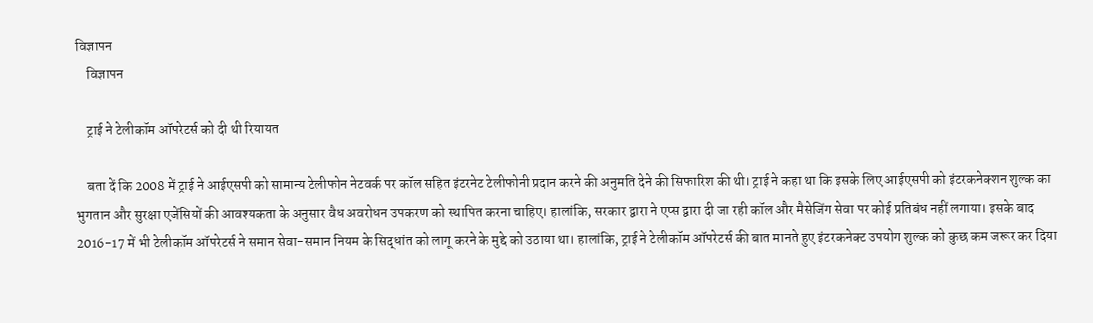विज्ञापन
    विज्ञापन

    ट्राई ने टेलीकॉम ऑपरेटर्स को दी थी रियायत

    बता दें कि 2008 में ट्राई ने आईएसपी को सामान्य टेलीफोन नेटवर्क पर कॉल सहित इंटरनेट टेलीफोनी प्रदान करने की अनुमति देने की सिफारिश की थी। ट्राई ने कहा था कि इसके लिए आईएसपी को इंटरकनेक्शन शुल्क का भुगतान और सुरक्षा एजेंसियों की आवश्यकता के अनुसार वैध अवरोधन उपकरण को स्थापित करना चाहिए। हालांकि, सरकार द्वारा ने एप्स द्वारा दी जा रही कॉल और मैसेजिंग सेवा पर कोई प्रतिबंध नहीं लगाया। इसके बाद 2016-17 में भी टेलीकॉम ऑपरेटर्स ने समान सेवा-समान नियम के सिद्धांत को लागू करने के मुद्दे को उठाया था। हालांकि, ट्राई ने टेलीकॉम ऑपरेटर्स की बात मानते हुए इंटरकनेक्ट उपयोग शुल्क को कुछ कम जरूर कर दिया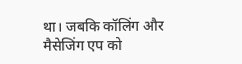था। जबकि कॉलिंग और मैसेजिंग एप को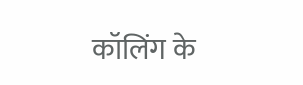कॉलिंग के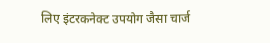लिए इंटरकनेक्ट उपयोग जैसा चार्ज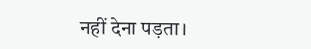नहीं देना पड़ता।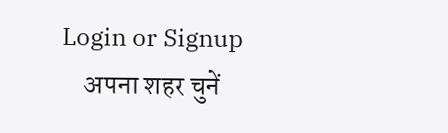Login or Signup
    अपना शहर चुनें